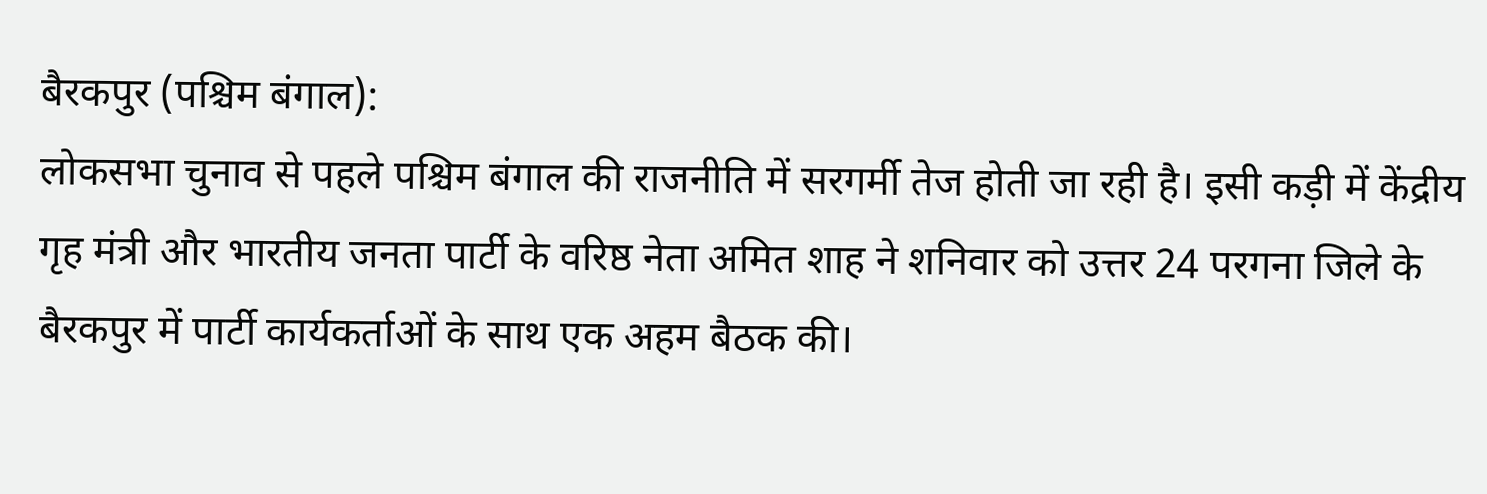बैरकपुर (पश्चिम बंगाल):
लोकसभा चुनाव से पहले पश्चिम बंगाल की राजनीति में सरगर्मी तेज होती जा रही है। इसी कड़ी में केंद्रीय गृह मंत्री और भारतीय जनता पार्टी के वरिष्ठ नेता अमित शाह ने शनिवार को उत्तर 24 परगना जिले के बैरकपुर में पार्टी कार्यकर्ताओं के साथ एक अहम बैठक की।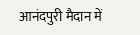आनंदपुरी मैदान में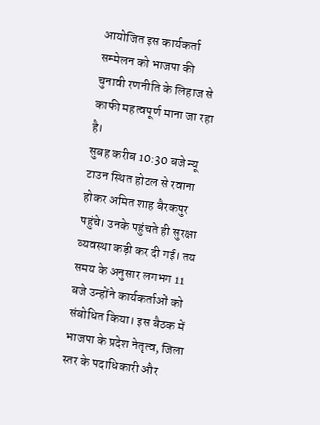आयोजित इस कार्यकर्ता सम्मेलन को भाजपा की चुनावी रणनीति के लिहाज से काफी महत्वपूर्ण माना जा रहा है।
सुबह करीब 10:30 बजे न्यू टाउन स्थित होटल से रवाना होकर अमित शाह बैरकपुर पहुंचे। उनके पहुंचते ही सुरक्षा व्यवस्था कड़ी कर दी गई। तय समय के अनुसार लगभग 11 बजे उन्होंने कार्यकर्ताओं को संबोधित किया। इस बैठक में भाजपा के प्रदेश नेतृत्व, जिला स्तर के पदाधिकारी और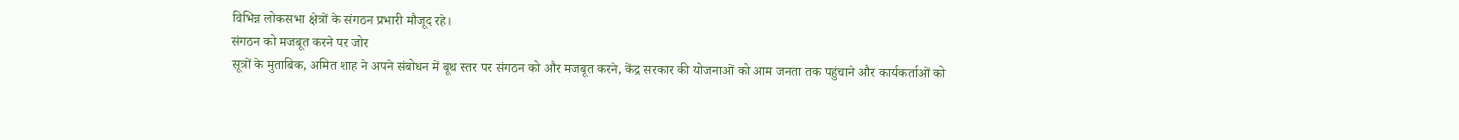विभिन्न लोकसभा क्षेत्रों के संगठन प्रभारी मौजूद रहे।
संगठन को मजबूत करने पर जोर
सूत्रों के मुताबिक, अमित शाह ने अपने संबोधन में बूथ स्तर पर संगठन को और मजबूत करने, केंद्र सरकार की योजनाओं को आम जनता तक पहुंचाने और कार्यकर्ताओं को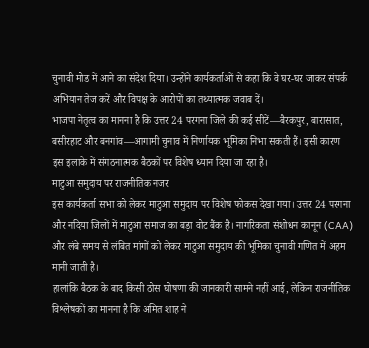चुनावी मोड में आने का संदेश दिया। उन्होंने कार्यकर्ताओं से कहा कि वे घर-घर जाकर संपर्क अभियान तेज करें और विपक्ष के आरोपों का तथ्यात्मक जवाब दें।
भाजपा नेतृत्व का मानना है कि उत्तर 24 परगना जिले की कई सीटें—बैरकपुर, बारासात, बसीरहाट और बनगांव—आगामी चुनाव में निर्णायक भूमिका निभा सकती हैं। इसी कारण इस इलाके में संगठनात्मक बैठकों पर विशेष ध्यान दिया जा रहा है।
माटुआ समुदाय पर राजनीतिक नजर
इस कार्यकर्ता सभा को लेकर माटुआ समुदाय पर विशेष फोकस देखा गया। उत्तर 24 परगना और नदिया जिलों में माटुआ समाज का बड़ा वोट बैंक है। नागरिकता संशोधन कानून (CAA) और लंबे समय से लंबित मांगों को लेकर माटुआ समुदाय की भूमिका चुनावी गणित में अहम मानी जाती है।
हालांकि बैठक के बाद किसी ठोस घोषणा की जानकारी सामने नहीं आई, लेकिन राजनीतिक विश्लेषकों का मानना है कि अमित शाह ने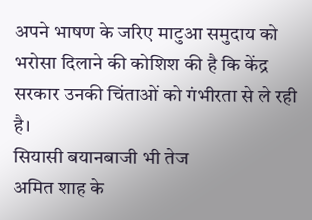अपने भाषण के जरिए माटुआ समुदाय को भरोसा दिलाने की कोशिश की है कि केंद्र सरकार उनकी चिंताओं को गंभीरता से ले रही है।
सियासी बयानबाजी भी तेज
अमित शाह के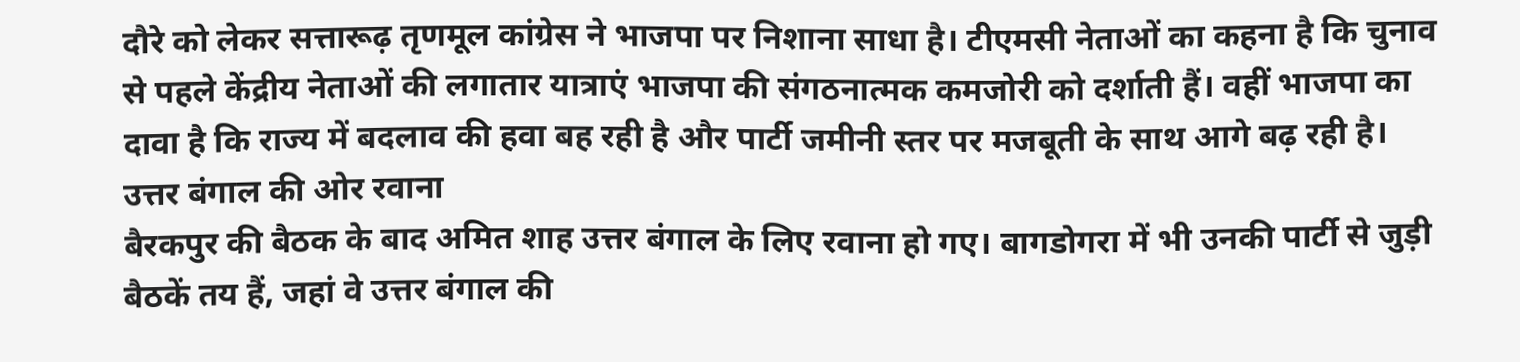दौरे को लेकर सत्तारूढ़ तृणमूल कांग्रेस ने भाजपा पर निशाना साधा है। टीएमसी नेताओं का कहना है कि चुनाव से पहले केंद्रीय नेताओं की लगातार यात्राएं भाजपा की संगठनात्मक कमजोरी को दर्शाती हैं। वहीं भाजपा का दावा है कि राज्य में बदलाव की हवा बह रही है और पार्टी जमीनी स्तर पर मजबूती के साथ आगे बढ़ रही है।
उत्तर बंगाल की ओर रवाना
बैरकपुर की बैठक के बाद अमित शाह उत्तर बंगाल के लिए रवाना हो गए। बागडोगरा में भी उनकी पार्टी से जुड़ी बैठकें तय हैं, जहां वे उत्तर बंगाल की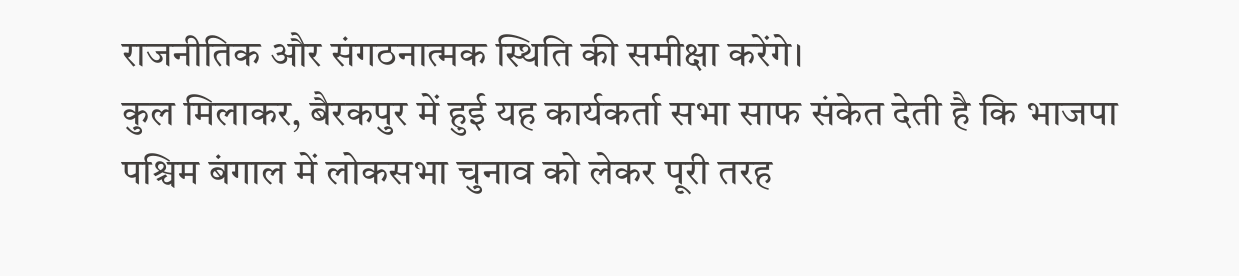राजनीतिक और संगठनात्मक स्थिति की समीक्षा करेंगे।
कुल मिलाकर, बैरकपुर में हुई यह कार्यकर्ता सभा साफ संकेत देती है कि भाजपा पश्चिम बंगाल में लोकसभा चुनाव को लेकर पूरी तरह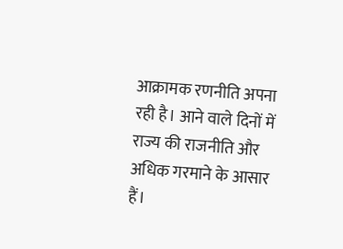आक्रामक रणनीति अपना रही है। आने वाले दिनों में राज्य की राजनीति और अधिक गरमाने के आसार हैं।